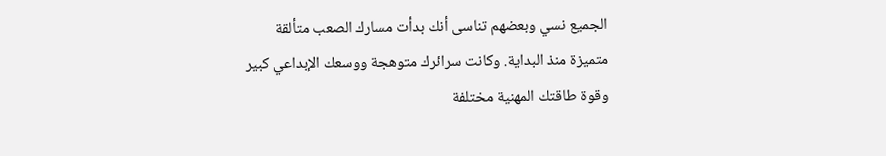الجميع نسي وبعضهم تناسى أنك بدأت مسارك الصعب متألقة متميزة منذ البداية. وكانت سرائرك متوهجة ووسعك الإبداعي كبير وقوة طاقتك المهنية مختلفة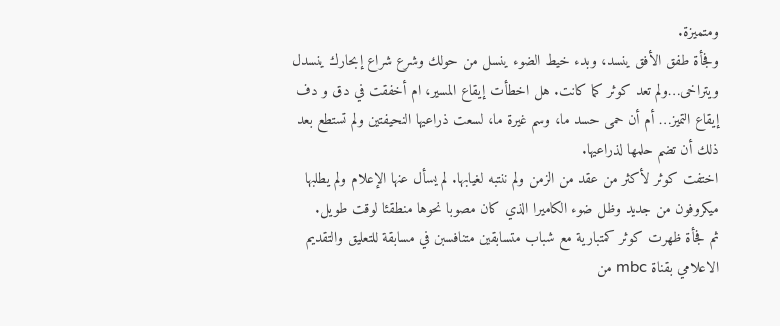ومتميزة.
وفجأة طفق الأفق ينسد، وبدء خيط الضوء ينسل من حولك وشرع شراع إبحارك ينسدل ويتراخى…ولم تعد كوثر كما كانت. هل اخطأت إيقاع المسير، ام أخفقت في دق و دف إيقاع التميز… أم أن حمى حسد ما، وسم غيرة ما، لسعت ذراعيها النحيفتين ولم تستطع بعد ذلك أن تضم حلمها لذراعيها.
اختفت كوثر لأكثر من عقد من الزمن ولم ننتبه لغيابها. لم يسأل عنها الإعلام ولم يطلبها ميكروفون من جديد وظل ضوء الكاميرا الذي كان مصوبا نحوها منطقئا لوقت طويل.
ثم فجأة ظهرت كوثر كمتبارية مع شباب متسابقين متنافسبن في مسابقة للتعليق والتقديم الاعلامي بقناة mbc من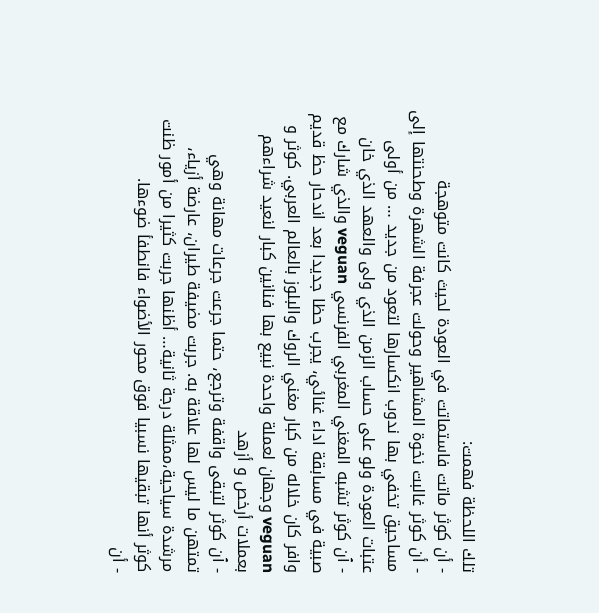تلك اللحظة فهمت:
- أن كوثر ماتت فاستماتت في العودة لحيث كانت متوهجة
- أن كوثر غالبت نخوة المشاهير وحولت عجرفة الشهرة وطحنتها إلى مساحيق تخفي بها ندوب انكسارها لتعود من جديد … من أولى عتبات العودة ولو على حساب الزمن الذي ولى والعهد الذي خان
- ٱن كوثر تشبه المغني المغربي الفرنسي veguan والذي شارك مع صبية في مسابقة اداء غنائي، يجرب حظا جديدا بعد اندحار حظ قديم وافر كان خلاله من كبار مغني الروك والبلوز بالعالم العربي. كوثر و veguan وجهان لعملة واحدة نبيع بها فنانين كبار لنعيد شراءهم بعملات أرخص و أزهد
- ٱن كوثر لتبقى واقفة وترجع، حتما جرعت جرعات مهانة وهي تمتهن ما ليس لها علاقة به. جربت مضيفة طيران، عارضة أزياء، مرشدة سياحية،ممثلة درجة ثانية… أظنها جربت كثيرا من أمور ظنت كوثر أنها تبقيها نسبيا فوق محور الأضواء فانطفأ ضوءها.
- أن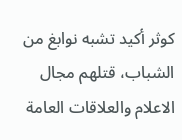كوثر أكيد تشبه نوابغ من الشباب، قتلهم مجال الاعلام والعلاقات العامة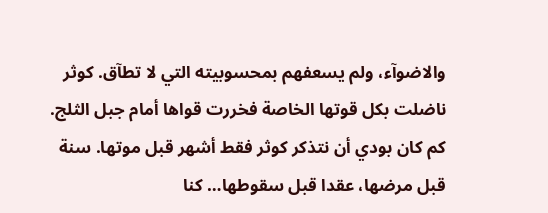والاضوآء، ولم يسعفهم بمحسوبيته التي لا تطآق. كوثر ناضلت بكل قوتها الخاصة فخررت قواها أمام جبل الثلج.
کم كان بودي أن نتذكر كوثر فقط أشهر قبل موتها. سنة قبل مرضها، عقدا قبل سقوطها… كنا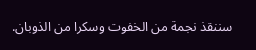سننقذ نجمة من الخفوت وسكرا من الذوبان.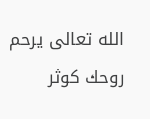الله تعالى يرحم روحك كوثر